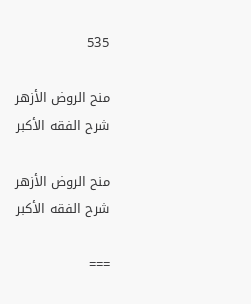535

منح الروض الأزهر شرح الفقه الأكبر

منح الروض الأزهر شرح الفقه الأكبر

===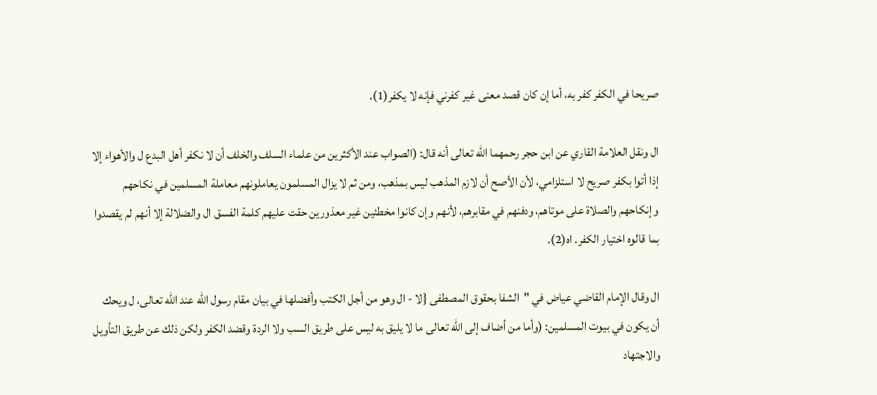صريحا في الكفر كفر به، أما إن كان قصد معنى غير كفرني فإنه لا يكفر(1).

ال ونقل العلامة القاري عن ابن حجر رحمهما الله تعالى أنه قال: (الصواب عند الأكثرين من علماء السلف والخلف أن لا نكفر أهل البدع ل والأهواء إلا إذا أتوا بكفر صريح لا استلزامي، لأن الأصح أن لازم المذهب ليس بمذهب، ومن ثم لا يزال المسلمون يعاملونهم معاملة المسلمين في نكاحهم وإنكاحهم والصلاة على موتاهم، ودفنهم في مقابرهم، لأنهم وإن كانوا مخطئين غير معذورين حقت عليهم كلمة الفسق ال والضلالة إلا أنهم لم يقصدوا بما قالوه اختيار الكفر. اه(2).

ال وقال الإمام القاضي عياض في "الشفا بحقوق المصطفى {لا - ال وهو من أجل الكتب وأفضلها في بيان مقام رسول الله عند الله تعالى، ل ويحك أن يكون في بيوت المسلمين: (وأما من أضاف إلى الله تعالى ما لا يليق به ليس على طريق السب ولا الردة وقضد الكفر ولكن ذلك عن طريق التأويل والاجتهاد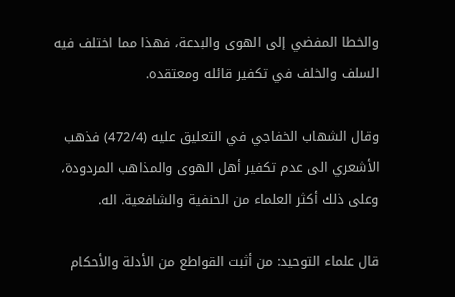والخطا المفضي إلى الهوى والبدعة، فهذا مما اختلف فيه السلف والخلف في تكفير قائله ومعتقده.

وقال الشهاب الخفاجي في التعليق عليه (472/4) فذهب الأشعري الى عدم تكفير أهل الهوى والمذاهب المردودة، وعلى ذلك أكثر العلماء من الحنفية والشافعية. اله.

قال علماء التوحيد: من أثبت القواطع من الأدلة والأحكام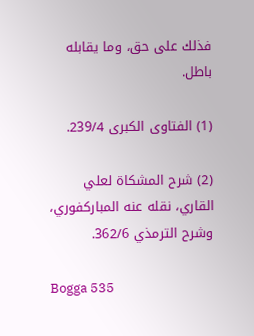فذلك على حق، وما يقابله باطل.

(1) الفتاوى الكبرى 239/4.

(2) شرح المشكاة لعلي القاري، نقله عنه المباركفوري، وشرح الترمذي 362/6.

Bogga 535